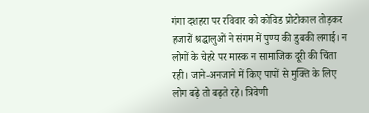गंगा दशहरा पर रविवार को कोविड प्रोटोकाल तोड़कर हजारों श्रद्धालुओं ने संगम में पुण्य की डुबकी लगाई। न लोगों के चेहरे पर मास्क न सामाजिक दूरी की चिंता रही। जाने-अनजाने में किए पापों से मुक्ति के लिए लोग बढ़े तो बढ़ते रहे। त्रिवेणी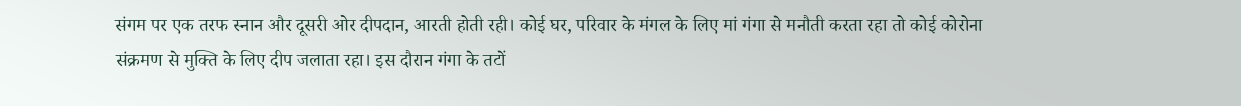संगम पर एक तरफ स्नान और दूसरी ओर दीपदान, आरती होती रही। कोई घर, परिवार के मंगल के लिए मां गंगा से मनौती करता रहा तो कोई कोरोना संक्रमण से मुक्ति के लिए दीप जलाता रहा। इस दौरान गंगा के तटों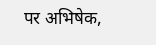पर अभिषेक,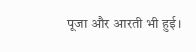पूजा और आरती भी हुई।